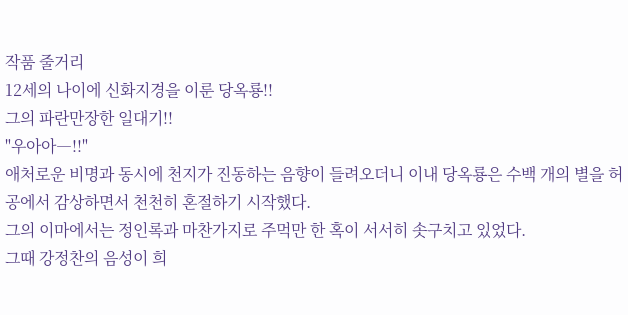작품 줄거리
12세의 나이에 신화지경을 이룬 당옥룡!!
그의 파란만장한 일대기!!
"우아아―!!"
애처로운 비명과 동시에 천지가 진동하는 음향이 들려오더니 이내 당옥룡은 수백 개의 별을 허공에서 감상하면서 천천히 혼절하기 시작했다.
그의 이마에서는 정인록과 마찬가지로 주먹만 한 혹이 서서히 솟구치고 있었다.
그때 강정찬의 음성이 희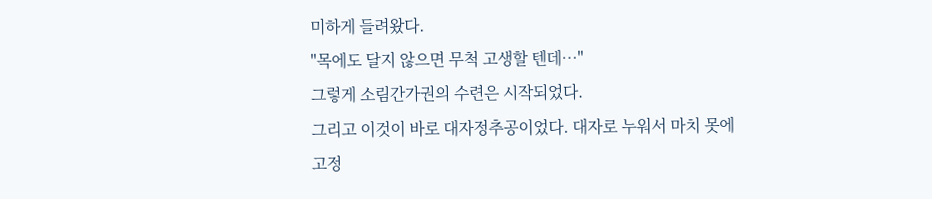미하게 들려왔다.
"목에도 달지 않으면 무척 고생할 텐데…"
그렇게 소림간가권의 수련은 시작되었다.
그리고 이것이 바로 대자정추공이었다. 대자로 누워서 마치 못에 고정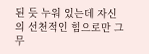된 듯 누워 있는데 자신의 선천적인 힘으로만 그 무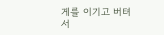게를 이기고 버텨서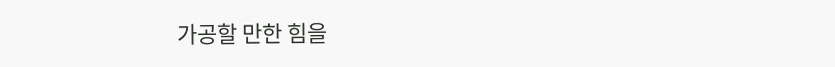가공할 만한 힘을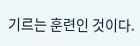기르는 훈련인 것이다.